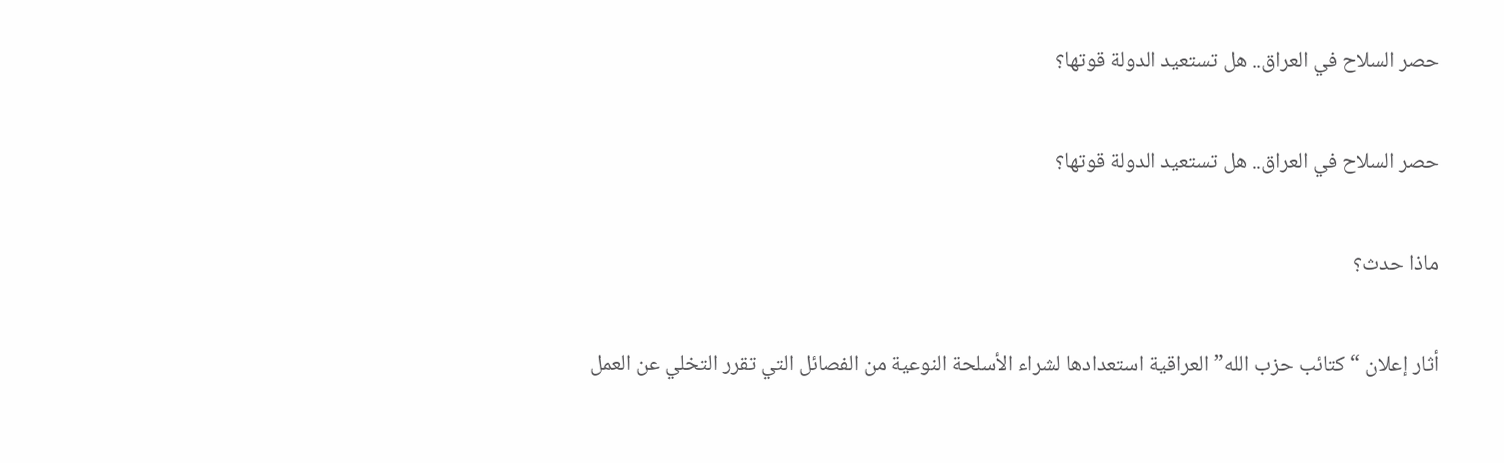حصر السلاح في العراق.. هل تستعيد الدولة قوتها؟

حصر السلاح في العراق.. هل تستعيد الدولة قوتها؟

ماذا حدث؟

أثار إعلان “كتائب حزب الله” العراقية استعدادها لشراء الأسلحة النوعية من الفصائل التي تقرر التخلي عن العمل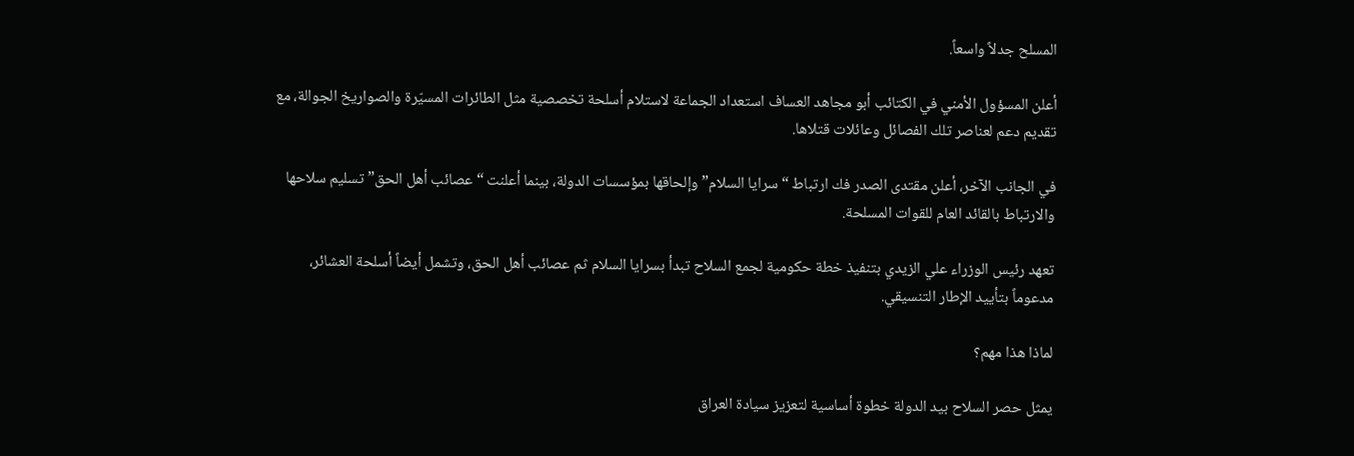المسلح جدلاً واسعاً.

أعلن المسؤول الأمني في الكتائب أبو مجاهد العساف استعداد الجماعة لاستلام أسلحة تخصصية مثل الطائرات المسيّرة والصواريخ الجوالة، مع تقديم دعم لعناصر تلك الفصائل وعائلات قتلاها.

في الجانب الآخر، أعلن مقتدى الصدر فك ارتباط “سرايا السلام” وإلحاقها بمؤسسات الدولة، بينما أعلنت “عصائب أهل الحق” تسليم سلاحها والارتباط بالقائد العام للقوات المسلحة.

تعهد رئيس الوزراء علي الزيدي بتنفيذ خطة حكومية لجمع السلاح تبدأ بسرايا السلام ثم عصائب أهل الحق، وتشمل أيضاً أسلحة العشائر، مدعوماً بتأييد الإطار التنسيقي.

لماذا هذا مهم؟

يمثل حصر السلاح بيد الدولة خطوة أساسية لتعزيز سيادة العراق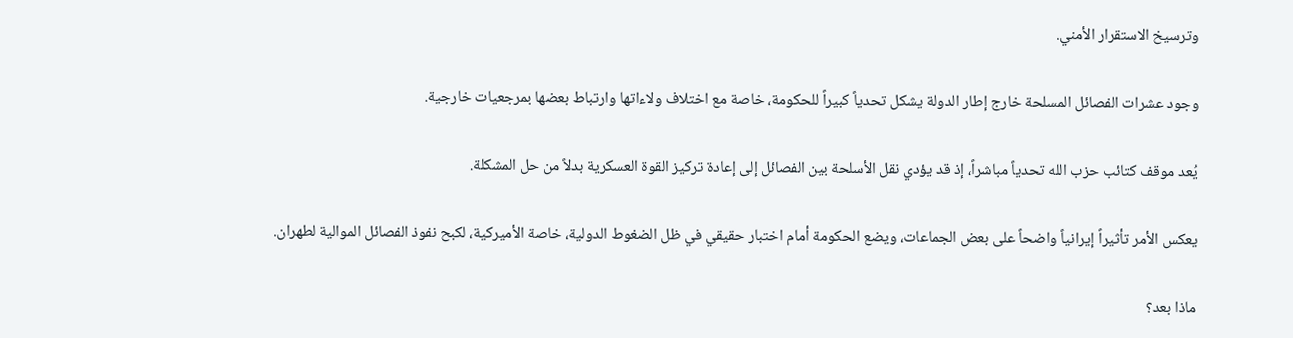وترسيخ الاستقرار الأمني.

وجود عشرات الفصائل المسلحة خارج إطار الدولة يشكل تحدياً كبيراً للحكومة، خاصة مع اختلاف ولاءاتها وارتباط بعضها بمرجعيات خارجية.

يُعد موقف كتائب حزب الله تحدياً مباشراً، إذ قد يؤدي نقل الأسلحة بين الفصائل إلى إعادة تركيز القوة العسكرية بدلاً من حل المشكلة.

يعكس الأمر تأثيراً إيرانياً واضحاً على بعض الجماعات، ويضع الحكومة أمام اختبار حقيقي في ظل الضغوط الدولية، خاصة الأميركية، لكبح نفوذ الفصائل الموالية لطهران.

ماذا بعد؟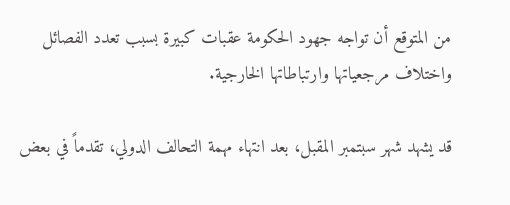من المتوقع أن تواجه جهود الحكومة عقبات كبيرة بسبب تعدد الفصائل واختلاف مرجعياتها وارتباطاتها الخارجية.

قد يشهد شهر سبتمبر المقبل، بعد انتهاء مهمة التحالف الدولي، تقدماً في بعض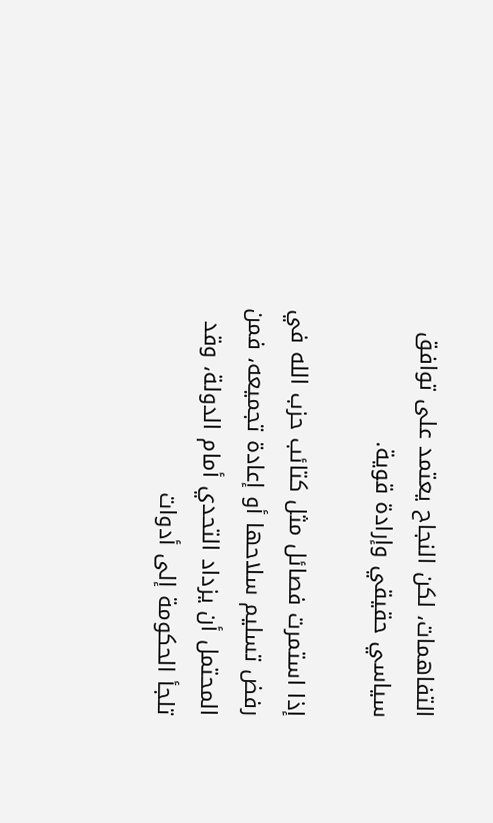التفاهمات، لكن النجاح يعتمد على توافق سياسي حقيقي وإرادة قوية.

إذا استمرت فصائل مثل كتائب حزب الله في رفض تسليم سلاحها أو إعادة تجميعه، فمن المحتمل أن يزداد التحدي أمام الدولة، وقد تلجأ الحكومة إلى أدوات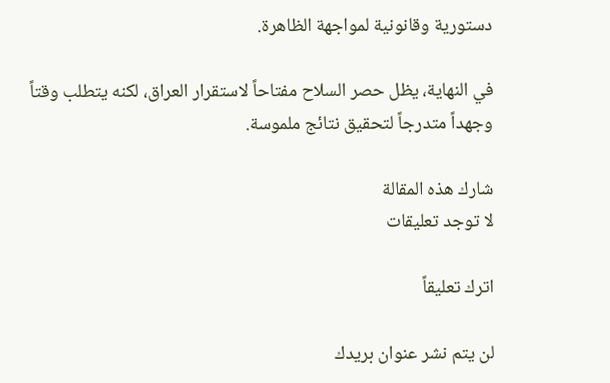دستورية وقانونية لمواجهة الظاهرة.

في النهاية، يظل حصر السلاح مفتاحاً لاستقرار العراق، لكنه يتطلب وقتاً وجهداً متدرجاً لتحقيق نتائج ملموسة.

شارك هذه المقالة
لا توجد تعليقات

اترك تعليقاً

لن يتم نشر عنوان بريدك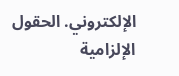الإلكتروني. الحقول الإلزامية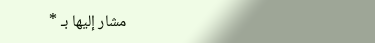مشار إليها بـ *